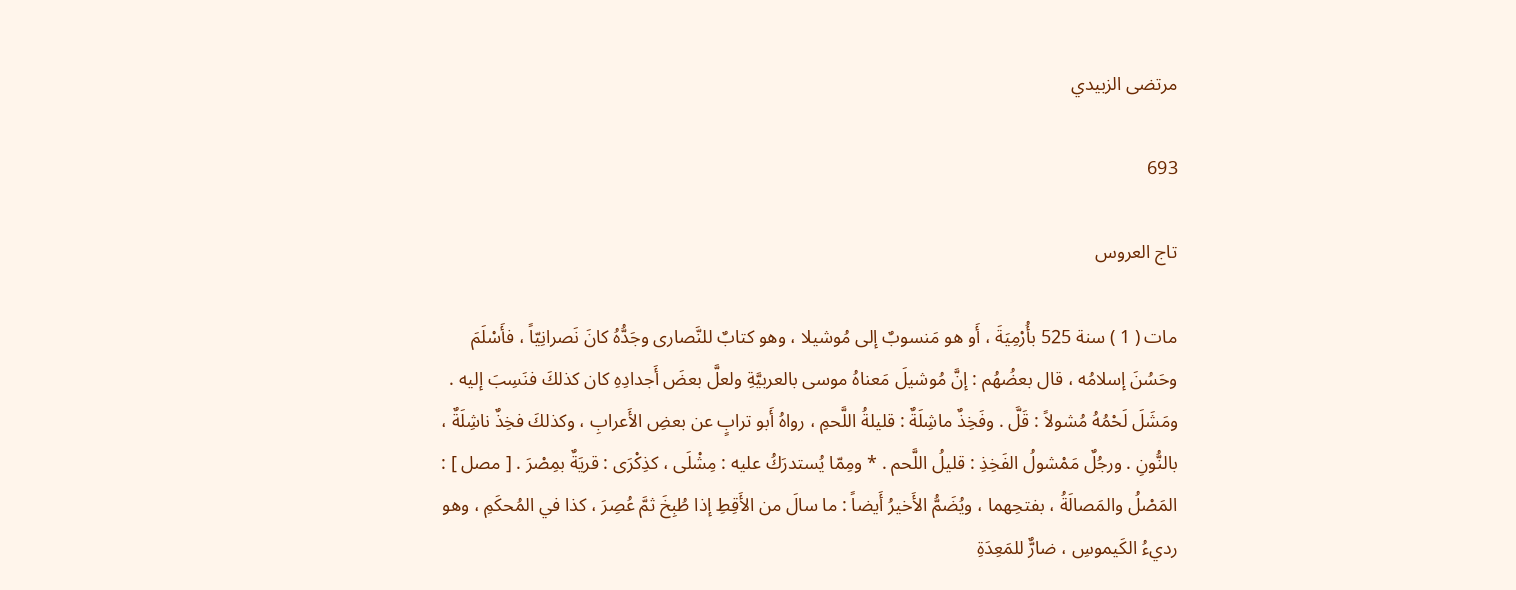مرتضى الزبيدي

693

تاج العروس

مات ( 1 ) سنة 525 بأُرْمِيَةَ ، أَو هو مَنسوبٌ إلى مُوشيلا ، وهو كتابٌ للنَّصارى وجَدُّهُ كانَ نَصرانِيّاً ، فأَسْلَمَ وحَسُنَ إسلامُه ، قال بعضُهُم : إنَّ مُوشيلَ مَعناهُ موسى بالعربيَّةِ ولعلَّ بعضَ أَجدادِهِ كان كذلكَ فنَسِبَ إليه . ومَشَلَ لَحْمُهُ مُشولاً : قَلَّ . وفَخِذٌ ماشِلَةٌ : قليلةُ اللَّحمِ ، رواهُ أَبو ترابٍ عن بعضِ الأَعرابِ ، وكذلكَ فخِذٌ ناشِلَةٌ ، بالنُّونِ . ورجُلٌ مَمْشولُ الفَخِذِ : قليلُ اللَّحم . * ومِمّا يُستدرَكُ عليه : مِشْلَى ، كذِكْرَى : قريَةٌ بمِصْرَ . [ مصل ] : المَصْلُ والمَصالَةُ ، بفتحِهما ، ويُضَمُّ الأَخيرُ أَيضاً : ما سالَ من الأَقِطِ إذا طُبِخَ ثمَّ عُصِرَ ، كذا في المُحكَمِ ، وهو رديءُ الكَيموسِ ، ضارٌّ للمَعِدَةِ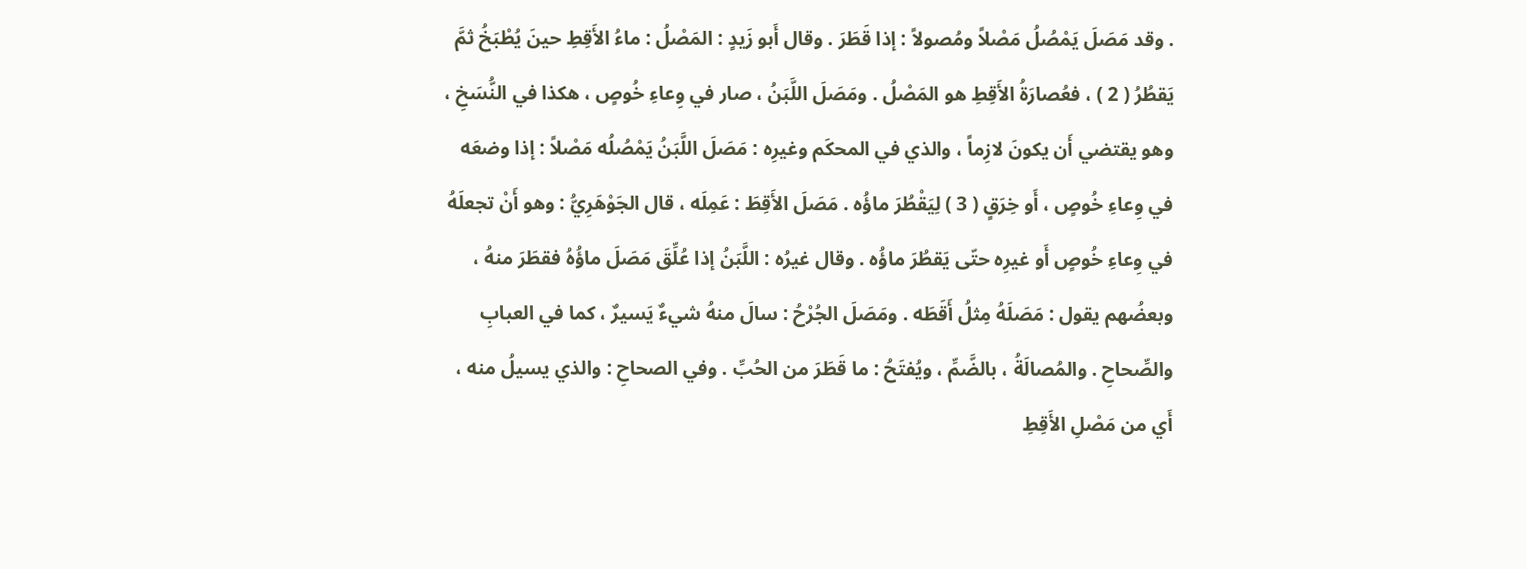. وقد مَصَلَ يَمْصُلُ مَصْلاً ومُصولاً : إذا قَطَرَ . وقال أَبو زَيدٍ : المَصْلُ : ماءُ الأَقِطِ حينَ يُطْبَخُ ثمَّ يَقطُرُ ( 2 ) ، فعُصارَةُ الأَقِطِ هو المَصْلُ . ومَصَلَ اللَّبَنُ ، صار في وِعاءِ خُوصٍ ، هكذا في النُّسَخِ ، وهو يقتضي أَن يكونَ لازِماً ، والذي في المحكَم وغيرِه : مَصَلَ اللَّبَنُ يَمْصُلُه مَصْلاً : إذا وضعَه في وِعاءِ خُوصٍ ، أَو خِرَقٍ ( 3 ) لِيَقْطُرَ ماؤُه . مَصَلَ الأَقِطَ : عَمِلَه ، قال الجَوْهَرِيُّ : وهو أَنْ تجعلَهُ في وِعاءِ خُوصٍ أَو غيرِه حتّى يَقطُرَ ماؤُه . وقال غيرُه : اللَّبَنُ إذا عُلِّقَ مَصَلَ ماؤُهُ فقطَرَ منهُ ، وبعضُهم يقول : مَصَلَهُ مِثلُ أَقَطَه . ومَصَلَ الجُرْحُ : سالَ منهُ شيءٌ يَسيرٌ ، كما في العبابِ والصِّحاحِ . والمُصالَةُ ، بالضَّمِّ ، ويُفتَحُ : ما قَطَرَ من الحُبِّ . وفي الصحاحِ : والذي يسيلُ منه ، أَي من مَصْلِ الأَقِطِ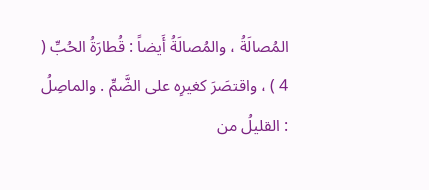المُصالَةُ ، والمُصالَةُ أَيضاً : قُطارَةُ الحُبِّ ( 4 ) ، واقتصَرَ كغيرِه على الضَّمِّ . والماصِلُ : القليلُ من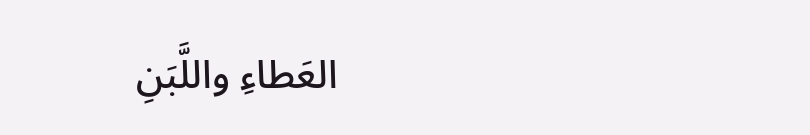العَطاءِ واللَّبَنِ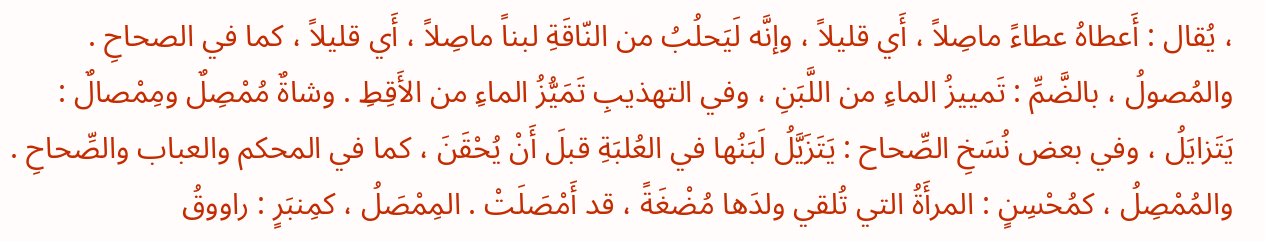، يُقال : أَعطاهُ عطاءً ماصِلاً ، أَي قليلاً ، وإنَّه لَيَحلُبُ من النّاقَةِ لبناً ماصِلاً ، أَي قليلاً ، كما في الصحاحِ . والمُصولُ ، بالضَّمِّ : تَمييزُ الماءِ من اللَّبَنِ ، وفي التهذيبِ تَمَيُّزُ الماءِ من الأَقِطِ . وشاةٌ مُمْصِلٌ ومِمْصالٌ : يَتَزايَلُ ، وفي بعض نُسَخِ الصِّحاح : يَتَزَيَّلُ لَبَنُها في العُلبَةِ قبلَ أَنْ يُحْقَنَ ، كما في المحكم والعباب والصِّحاحِ . والمُمْصِلُ ، كمُحْسِنٍ : المرأَةُ التي تُلقي ولدَها مُضْغَةً ، قد أَمْصَلَتْ . المِمْصَلُ ، كمِنبَرٍ : راووقُ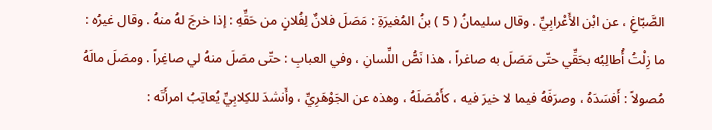الصَّبّاغِ ، عن ابْن الأَعْرابِيِّ . وقال سليمانُ ( 5 ) بنُ المُغيرَةِ : مَصَلَ فلانٌ لِفُلانٍ من حَقِّهِ : إذا خرجَ لهُ منهُ . وقال غيرُه : ما زِلْتُ أُطالِبُه بحَقِّي حتّى مَصَلَ به صاغراً ، هذا نَصُّ اللِّسانِ ، وفي العبابِ : حتّى مصَلَ منهُ لي صاغِراً . ومصَلَ مالَهُ مُصولاً : أَفسَدَهُ ، وصرَفَهُ فيما لا خيرَ فيه ، كأَمْصَلَهُ ، وهذه عن الجَوْهَرِيِّ ، وأَنشدَ للكِلابِيِّ يُعاتِبُ امرأَتَه :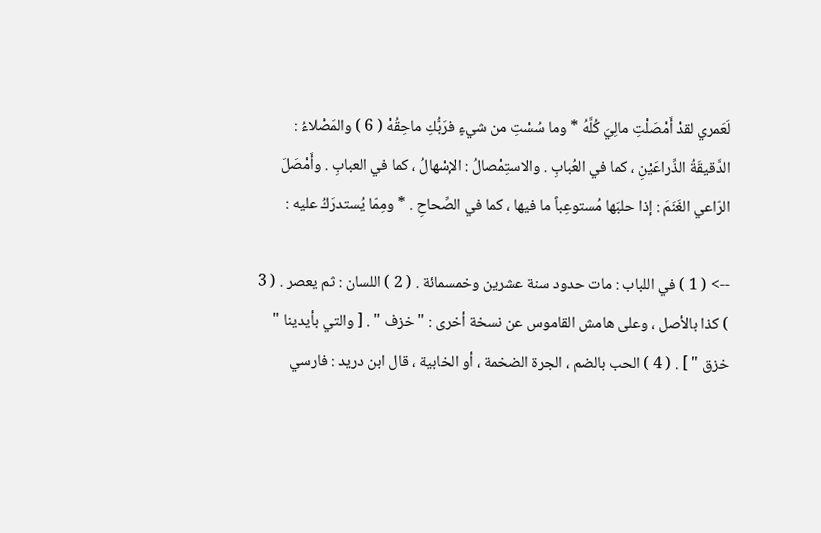لَعَمري لقدْ أَمْصَلْتِ مالِيَ كُلَّهُ * وما سُسْتِ من شيءٍ فرَبُّكِ ماحِقُهْ ( 6 ) والمَصْلاءُ : الدَّقيقَةُ الذِّراعَيْنِ ، كما في العُبابِ . والاستِمْصالُ : الإسْهالُ ، كما في العبابِ . وأَمْصَلَ الرّاعي الغَنَمَ : إذا حلبَها مُستوعِباً ما فيها ، كما في الصِّحاحِ . * ومِمّا يُستدرَكُ عليه :

--> ( 1 ) في اللباب : مات حدود سنة عشرين وخمسمائة . ( 2 ) اللسان : ثم يعصر . ( 3 ) كذا بالأصل ، وعلى هامش القاموس عن نسخة أخرى : " خزف " . [ والتي بأيدينا " خزق " ] . ( 4 ) الحب بالضم ، الجرة الضخمة ، أو الخابية ، قال ابن دريد : فارسي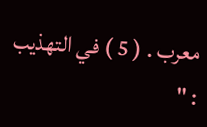معرب . ( 5 ) في التهذيب : "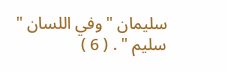سليمان " وفي اللسان " سليم " . ( 6 )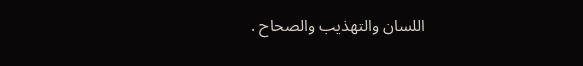اللسان والتهذيب والصحاح .